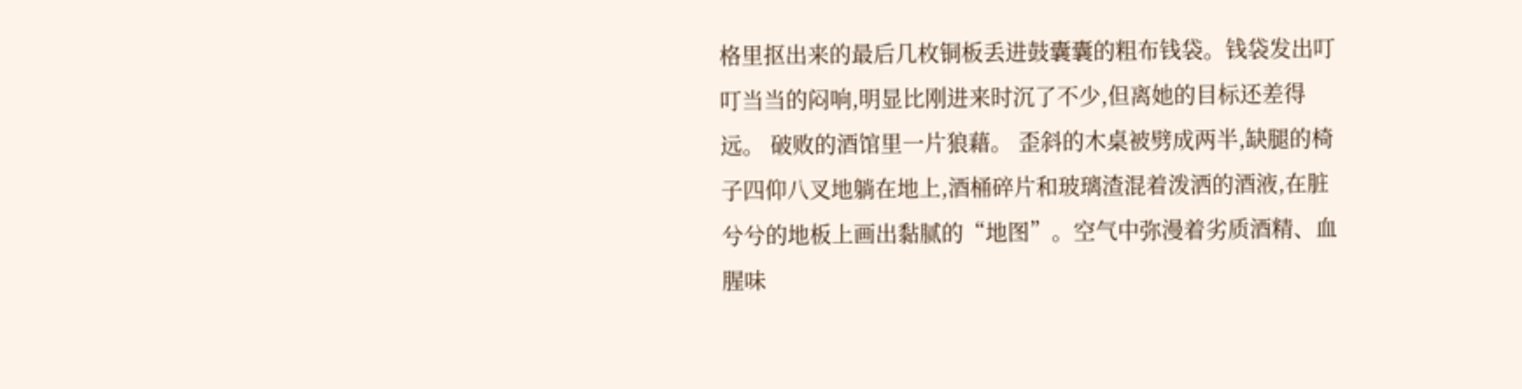格里抠出来的最后几枚铜板丢进鼓囊囊的粗布钱袋。钱袋发出叮叮当当的闷响,明显比刚进来时沉了不少,但离她的目标还差得远。 破败的酒馆里一片狼藉。 歪斜的木桌被劈成两半,缺腿的椅子四仰八叉地躺在地上,酒桶碎片和玻璃渣混着泼洒的酒液,在脏兮兮的地板上画出黏腻的“地图”。空气中弥漫着劣质酒精、血腥味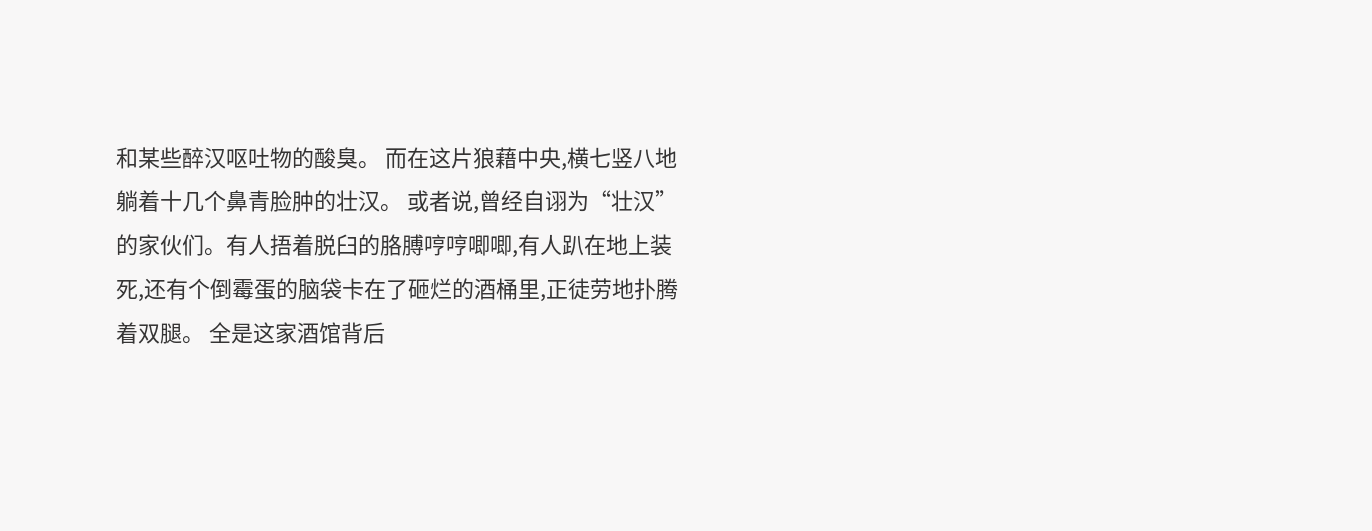和某些醉汉呕吐物的酸臭。 而在这片狼藉中央,横七竖八地躺着十几个鼻青脸肿的壮汉。 或者说,曾经自诩为“壮汉”的家伙们。有人捂着脱臼的胳膊哼哼唧唧,有人趴在地上装死,还有个倒霉蛋的脑袋卡在了砸烂的酒桶里,正徒劳地扑腾着双腿。 全是这家酒馆背后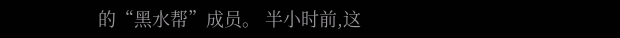的“黑水帮”成员。 半小时前,这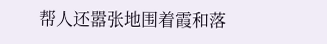帮人还嚣张地围着霞和落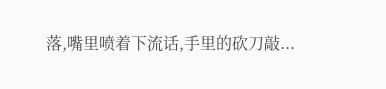落,嘴里喷着下流话,手里的砍刀敲...